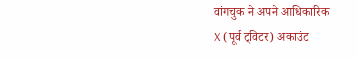वांगचुक ने अपने आधिकारिक
X (पूर्व ट्विटर) अकाउंट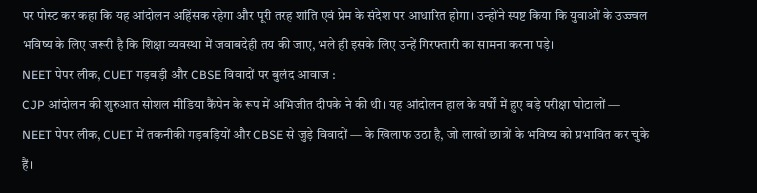पर पोस्ट कर कहा कि यह आंदोलन अहिंसक रहेगा और पूरी तरह शांति एवं प्रेम के संदेश पर आधारित होगा। उन्होंने स्पष्ट किया कि युवाओं के उज्ज्वल भविष्य के लिए जरूरी है कि शिक्षा व्यवस्था में जवाबदेही तय की जाए, भले ही इसके लिए उन्हें गिरफ्तारी का सामना करना पड़े।
NEET पेपर लीक, CUET गड़बड़ी और CBSE विवादों पर बुलंद आवाज :
CJP आंदोलन की शुरुआत सोशल मीडिया कैंपेन के रूप में अभिजीत दीपके ने की थी। यह आंदोलन हाल के वर्षों में हुए बड़े परीक्षा घोटालों — NEET पेपर लीक, CUET में तकनीकी गड़बड़ियों और CBSE से जुड़े विवादों — के खिलाफ उठा है, जो लाखों छात्रों के भविष्य को प्रभावित कर चुके हैं।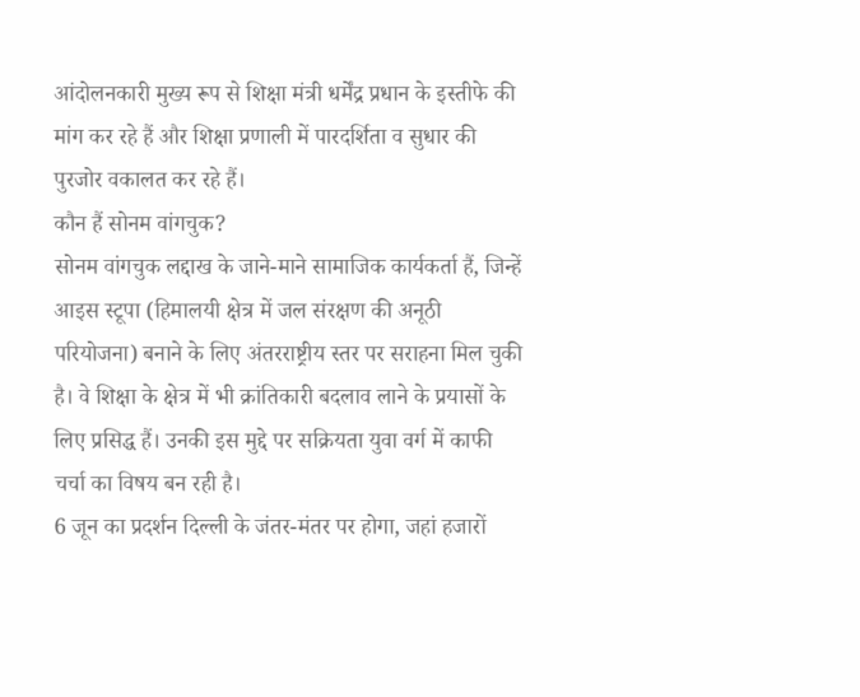आंदोलनकारी मुख्य रूप से शिक्षा मंत्री धर्मेंद्र प्रधान के इस्तीफे की मांग कर रहे हैं और शिक्षा प्रणाली में पारदर्शिता व सुधार की पुरजोर वकालत कर रहे हैं।
कौन हैं सोनम वांगचुक?
सोनम वांगचुक लद्दाख के जाने-माने सामाजिक कार्यकर्ता हैं, जिन्हें आइस स्टूपा (हिमालयी क्षेत्र में जल संरक्षण की अनूठी परियोजना) बनाने के लिए अंतरराष्ट्रीय स्तर पर सराहना मिल चुकी है। वे शिक्षा के क्षेत्र में भी क्रांतिकारी बदलाव लाने के प्रयासों के लिए प्रसिद्ध हैं। उनकी इस मुद्दे पर सक्रियता युवा वर्ग में काफी चर्चा का विषय बन रही है।
6 जून का प्रदर्शन दिल्ली के जंतर-मंतर पर होगा, जहां हजारों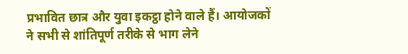प्रभावित छात्र और युवा इकट्ठा होने वाले हैं। आयोजकों ने सभी से शांतिपूर्ण तरीके से भाग लेने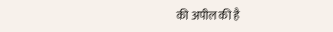की अपील की है